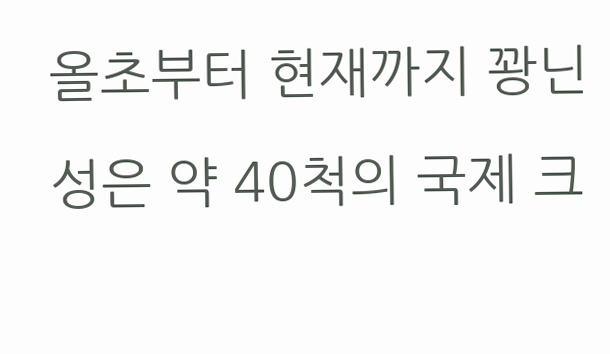올초부터 현재까지 꽝닌성은 약 40척의 국제 크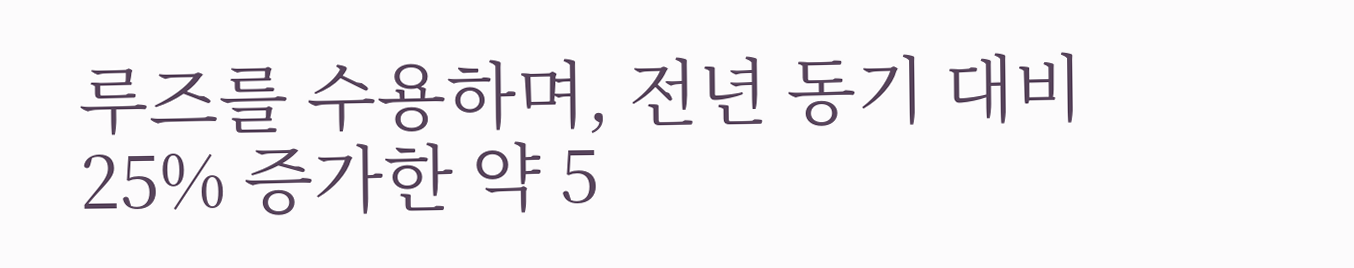루즈를 수용하며, 전년 동기 대비 25% 증가한 약 5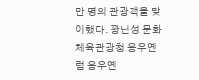만 명의 관광객을 맞이했다. 꽝닌성 문화체육관광청 응우옌 럼 응우옌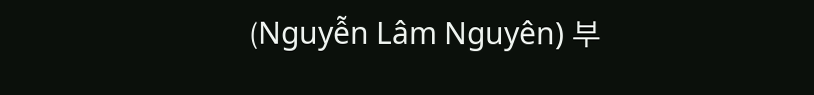(Nguyễn Lâm Nguyên) 부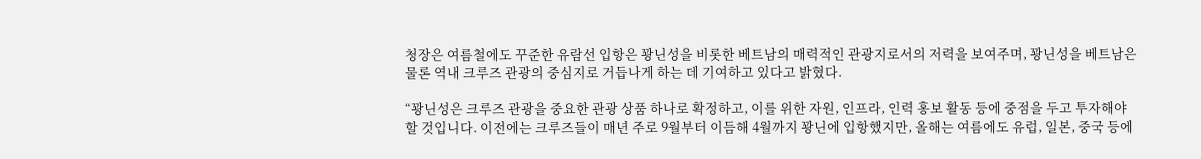청장은 여름철에도 꾸준한 유람선 입항은 꽝닌성을 비롯한 베트남의 매력적인 관광지로서의 저력을 보여주며, 꽝닌성을 베트남은 물론 역내 크루즈 관광의 중심지로 거듭나게 하는 데 기여하고 있다고 밝혔다.

“꽝닌성은 크루즈 관광을 중요한 관광 상품 하나로 확정하고, 이를 위한 자원, 인프라, 인력 홍보 활동 등에 중점을 두고 투자해야 할 것입니다. 이전에는 크루즈들이 매년 주로 9월부터 이듬해 4월까지 꽝닌에 입항했지만, 올해는 여름에도 유럽, 일본, 중국 등에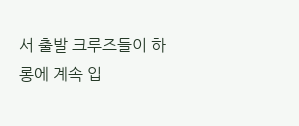서 출발 크루즈들이 하롱에 계속 입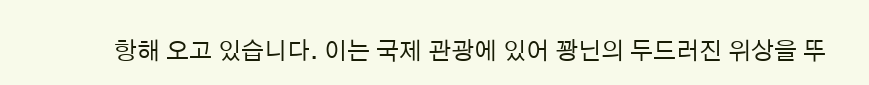항해 오고 있습니다. 이는 국제 관광에 있어 꽝닌의 두드러진 위상을 뚜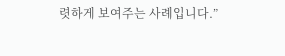렷하게 보여주는 사례입니다.”